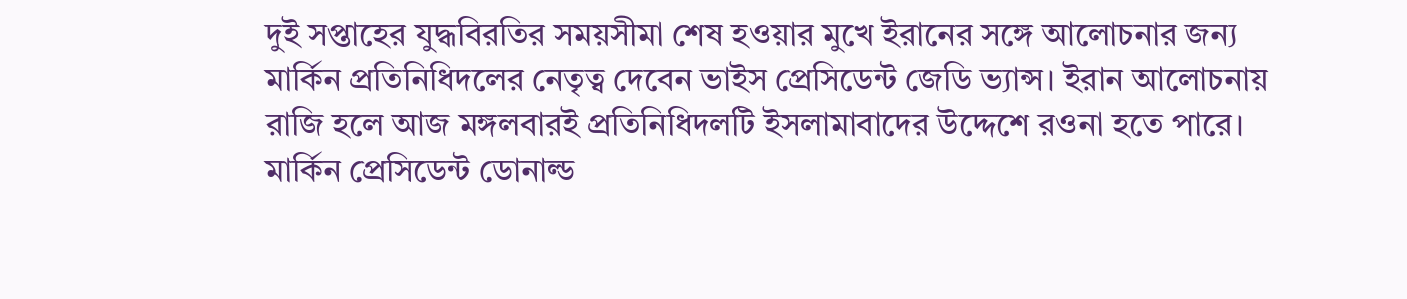দুই সপ্তাহের যুদ্ধবিরতির সময়সীমা শেষ হওয়ার মুখে ইরানের সঙ্গে আলোচনার জন্য মার্কিন প্রতিনিধিদলের নেতৃত্ব দেবেন ভাইস প্রেসিডেন্ট জেডি ভ্যান্স। ইরান আলোচনায় রাজি হলে আজ মঙ্গলবারই প্রতিনিধিদলটি ইসলামাবাদের উদ্দেশে রওনা হতে পারে।
মার্কিন প্রেসিডেন্ট ডোনাল্ড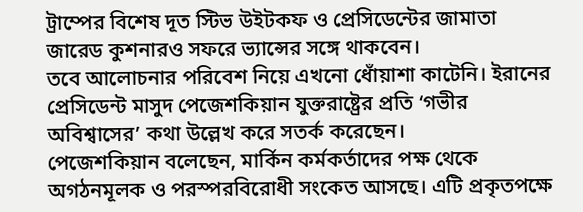ট্রাম্পের বিশেষ দূত স্টিভ উইটকফ ও প্রেসিডেন্টের জামাতা জারেড কুশনারও সফরে ভ্যান্সের সঙ্গে থাকবেন।
তবে আলোচনার পরিবেশ নিয়ে এখনো ধোঁয়াশা কাটেনি। ইরানের প্রেসিডেন্ট মাসুদ পেজেশকিয়ান যুক্তরাষ্ট্রের প্রতি ‘গভীর অবিশ্বাসের’ কথা উল্লেখ করে সতর্ক করেছেন।
পেজেশকিয়ান বলেছেন, মার্কিন কর্মকর্তাদের পক্ষ থেকে অগঠনমূলক ও পরস্পরবিরোধী সংকেত আসছে। এটি প্রকৃতপক্ষে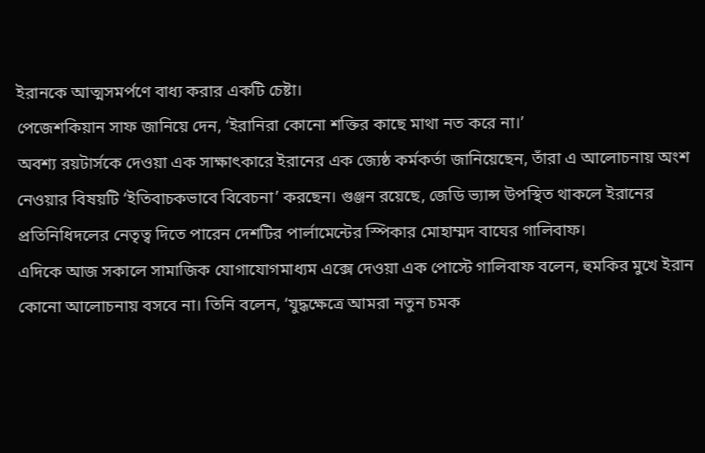ইরানকে আত্মসমর্পণে বাধ্য করার একটি চেষ্টা।
পেজেশকিয়ান সাফ জানিয়ে দেন, ‘ইরানিরা কোনো শক্তির কাছে মাথা নত করে না।’
অবশ্য রয়টার্সকে দেওয়া এক সাক্ষাৎকারে ইরানের এক জ্যেষ্ঠ কর্মকর্তা জানিয়েছেন, তাঁরা এ আলোচনায় অংশ নেওয়ার বিষয়টি ‘ইতিবাচকভাবে বিবেচনা’ করছেন। গুঞ্জন রয়েছে, জেডি ভ্যান্স উপস্থিত থাকলে ইরানের প্রতিনিধিদলের নেতৃত্ব দিতে পারেন দেশটির পার্লামেন্টের স্পিকার মোহাম্মদ বাঘের গালিবাফ।
এদিকে আজ সকালে সামাজিক যোগাযোগমাধ্যম এক্সে দেওয়া এক পোস্টে গালিবাফ বলেন, হুমকির মুখে ইরান কোনো আলোচনায় বসবে না। তিনি বলেন, ‘যুদ্ধক্ষেত্রে আমরা নতুন চমক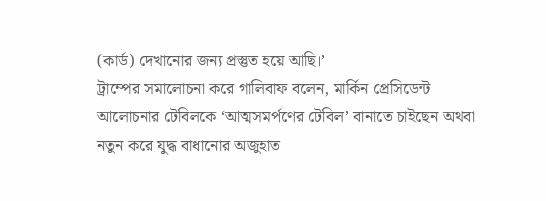(কার্ড) দেখানোর জন্য প্রস্তুত হয়ে আছি।’
ট্রাম্পের সমালোচনা করে গালিবাফ বলেন, মার্কিন প্রেসিডেন্ট আলোচনার টেবিলকে ‘আত্মসমর্পণের টেবিল’ বানাতে চাইছেন অথবা নতুন করে যুদ্ধ বাধানোর অজুহাত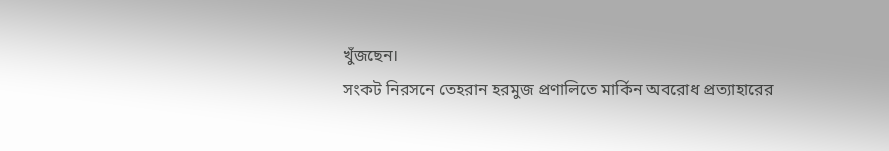খুঁজছেন।
সংকট নিরসনে তেহরান হরমুজ প্রণালিতে মার্কিন অবরোধ প্রত্যাহারের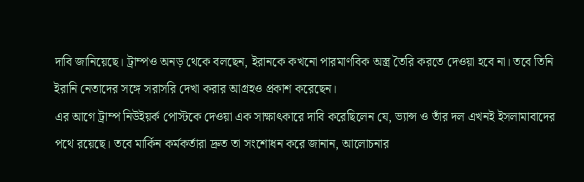দাবি জানিয়েছে। ট্রাম্পও অনড় থেকে বলছেন, ইরানকে কখনো পারমাণবিক অস্ত্র তৈরি করতে দেওয়া হবে না। তবে তিনি ইরানি নেতাদের সঙ্গে সরাসরি দেখা করার আগ্রহও প্রকাশ করেছেন।
এর আগে ট্রাম্প নিউইয়র্ক পোস্টকে দেওয়া এক সাক্ষাৎকারে দাবি করেছিলেন যে, ভ্যান্স ও তাঁর দল এখনই ইসলামাবাদের পথে রয়েছে। তবে মার্কিন কর্মকর্তারা দ্রুত তা সংশোধন করে জানান, আলোচনার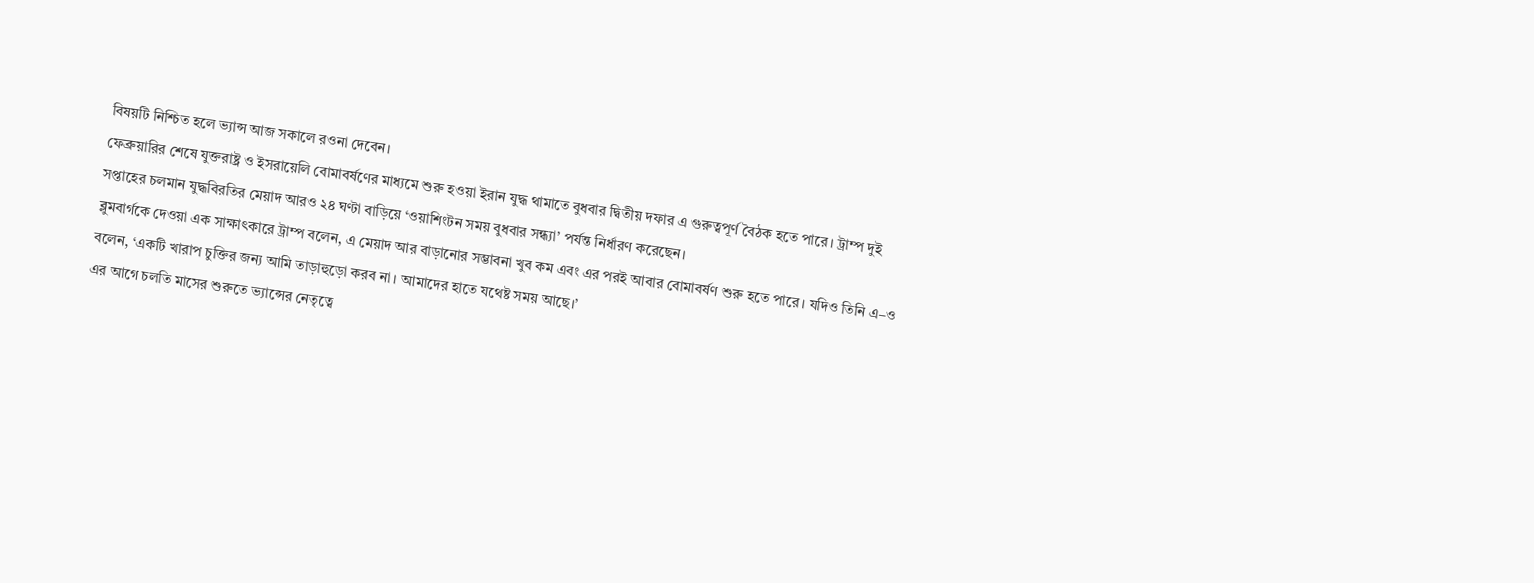বিষয়টি নিশ্চিত হলে ভ্যান্স আজ সকালে রওনা দেবেন।
ফেব্রুয়ারির শেষে যুক্তরাষ্ট্র ও ইসরায়েলি বোমাবর্ষণের মাধ্যমে শুরু হওয়া ইরান যুদ্ধ থামাতে বুধবার দ্বিতীয় দফার এ গুরুত্বপূর্ণ বৈঠক হতে পারে। ট্রাম্প দুই সপ্তাহের চলমান যুদ্ধবিরতির মেয়াদ আরও ২৪ ঘণ্টা বাড়িয়ে ‘ওয়াশিংটন সময় বুধবার সন্ধ্যা’ পর্যন্ত নির্ধারণ করেছেন।
ব্লুমবার্গকে দেওয়া এক সাক্ষাৎকারে ট্রাম্প বলেন, এ মেয়াদ আর বাড়ানোর সম্ভাবনা খুব কম এবং এর পরই আবার বোমাবর্ষণ শুরু হতে পারে। যদিও তিনি এ–ও বলেন, ‘একটি খারাপ চুক্তির জন্য আমি তাড়াহুড়ো করব না। আমাদের হাতে যথেষ্ট সময় আছে।’
এর আগে চলতি মাসের শুরুতে ভ্যান্সের নেতৃত্বে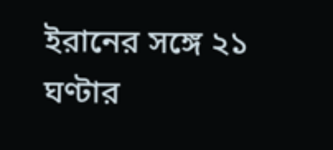ইরানের সঙ্গে ২১ ঘণ্টার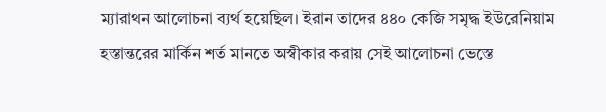ম্যারাথন আলোচনা ব্যর্থ হয়েছিল। ইরান তাদের ৪৪০ কেজি সমৃদ্ধ ইউরেনিয়াম হস্তান্তরের মার্কিন শর্ত মানতে অস্বীকার করায় সেই আলোচনা ভেস্তে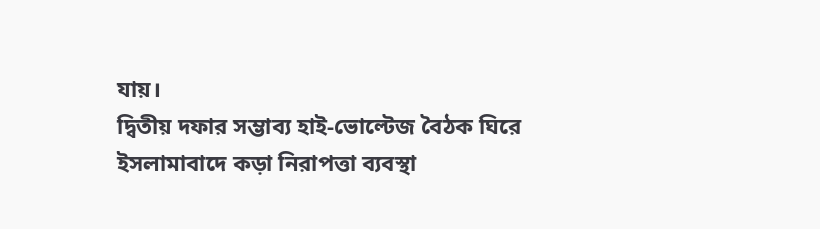যায়।
দ্বিতীয় দফার সম্ভাব্য হাই-ভোল্টেজ বৈঠক ঘিরে ইসলামাবাদে কড়া নিরাপত্তা ব্যবস্থা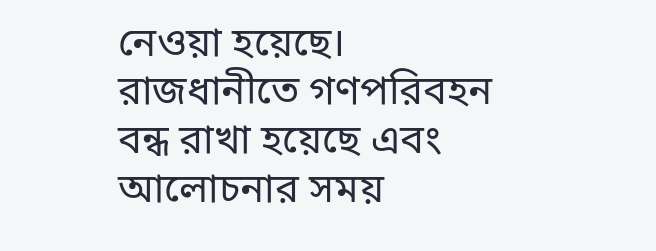নেওয়া হয়েছে। রাজধানীতে গণপরিবহন বন্ধ রাখা হয়েছে এবং আলোচনার সময়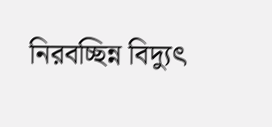নিরবচ্ছিন্ন বিদ্যুৎ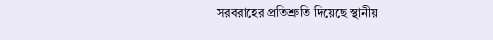সরবরাহের প্রতিশ্রুতি দিয়েছে স্থানীয়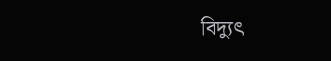বিদ্যুৎ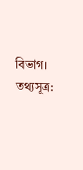বিভাগ। তথ্যসূত্র: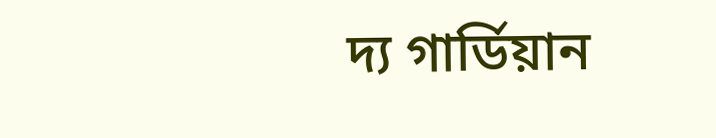দ্য গার্ডিয়ান